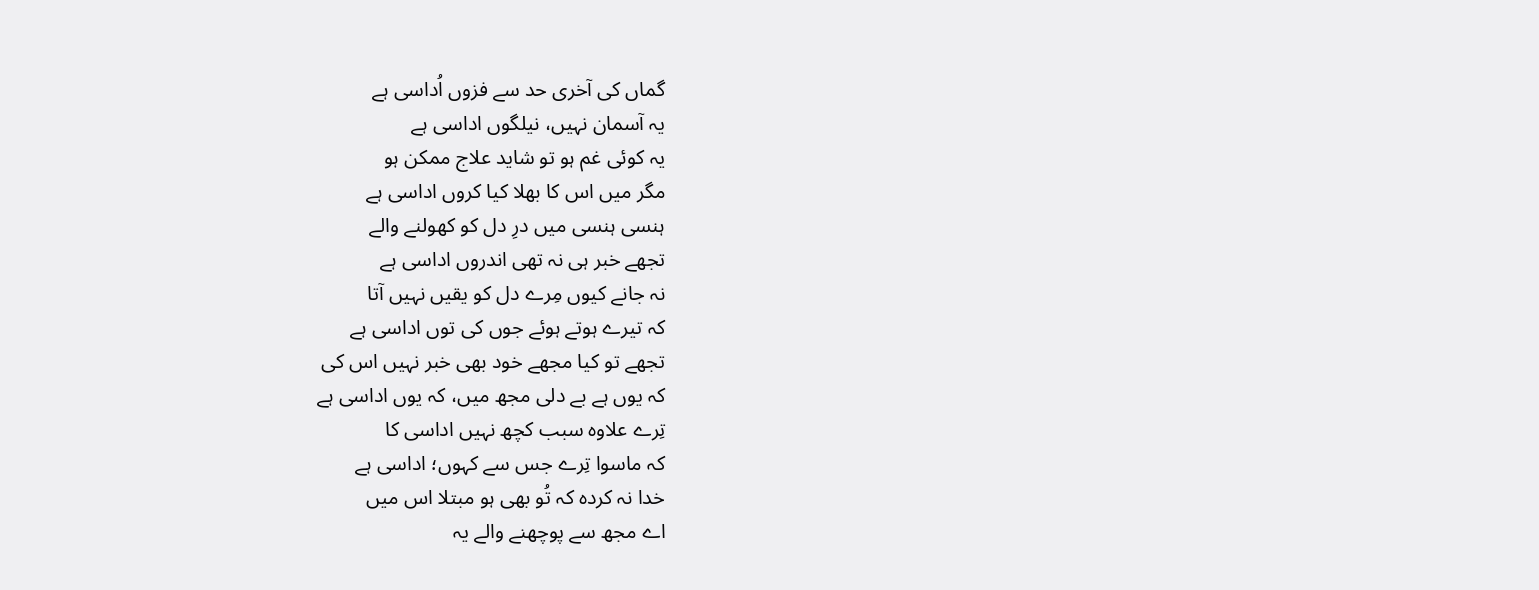گماں کی آخری حد سے فزوں اُداسی ہے
یہ آسمان نہیں، نیلگوں اداسی ہے
یہ کوئی غم ہو تو شاید علاج ممکن ہو
مگر میں اس کا بھلا کیا کروں اداسی ہے
ہنسی ہنسی میں درِ دل کو کھولنے والے
تجھے خبر ہی نہ تھی اندروں اداسی ہے
نہ جانے کیوں مِرے دل کو یقیں نہیں آتا
کہ تیرے ہوتے ہوئے جوں کی توں اداسی ہے
تجھے تو کیا مجھے خود بھی خبر نہیں اس کی
کہ یوں ہے بے دلی مجھ میں، کہ یوں اداسی ہے
تِرے علاوہ سبب کچھ نہیں اداسی کا
کہ ماسوا تِرے جس سے کہوں؛ اداسی ہے
خدا نہ کردہ کہ تُو بھی ہو مبتلا اس میں
اے مجھ سے پوچھنے والے یہ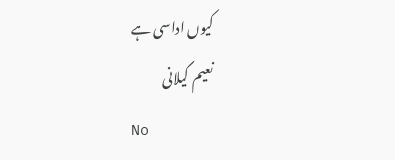کیوں اداسی ہے
نعیم گیلانی
No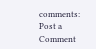comments:
Post a Comment